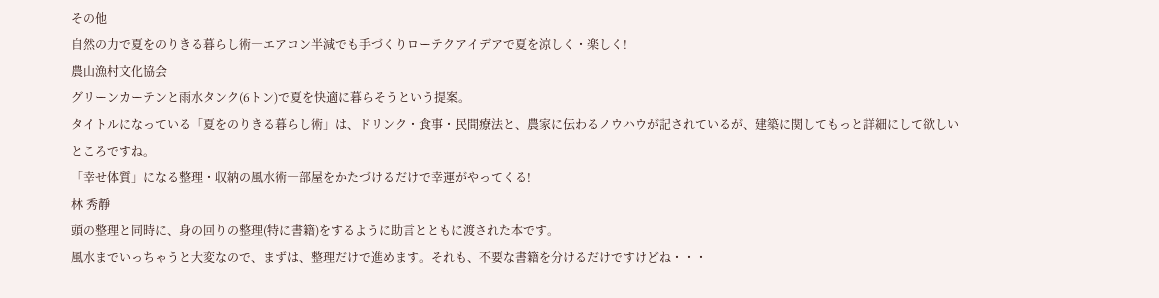その他
自然の力で夏をのりきる暮らし術―エアコン半減でも手づくりローテクアイデアで夏を涼しく・楽しく!
農山漁村文化協会
グリーンカーテンと雨水タンク(6トン)で夏を快適に暮らそうという提案。
タイトルになっている「夏をのりきる暮らし術」は、ドリンク・食事・民間療法と、農家に伝わるノウハウが記されているが、建築に関してもっと詳細にして欲しいところですね。
「幸せ体質」になる整理・収納の風水術―部屋をかたづけるだけで幸運がやってくる!
林 秀靜
頭の整理と同時に、身の回りの整理(特に書籍)をするように助言とともに渡された本です。
風水までいっちゃうと大変なので、まずは、整理だけで進めます。それも、不要な書籍を分けるだけですけどね・・・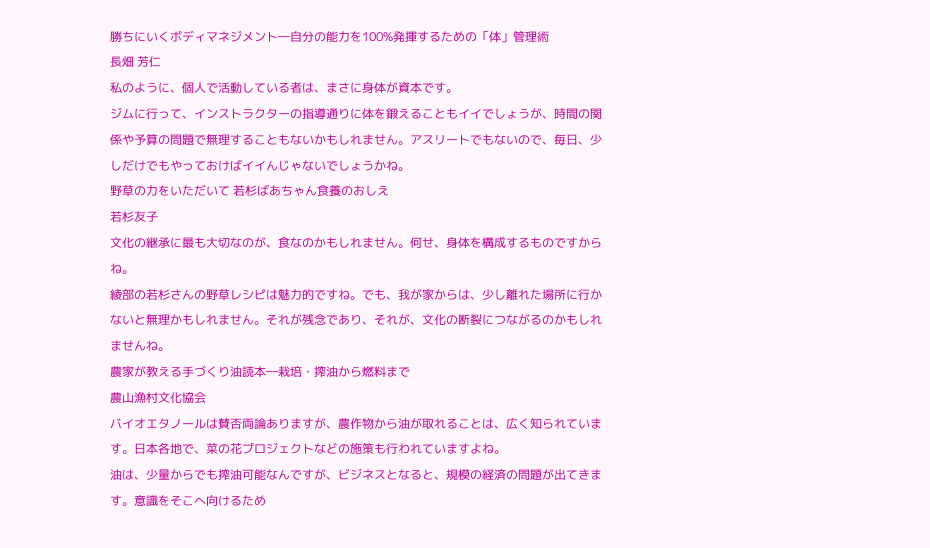勝ちにいくボディマネジメント―自分の能力を100%発揮するための「体」管理術
長畑 芳仁
私のように、個人で活動している者は、まさに身体が資本です。
ジムに行って、インストラクターの指導通りに体を鍛えることもイイでしょうが、時間の関係や予算の問題で無理することもないかもしれません。アスリートでもないので、毎日、少しだけでもやっておけばイイんじゃないでしょうかね。
野草の力をいただいて 若杉ばあちゃん食養のおしえ
若杉友子
文化の継承に最も大切なのが、食なのかもしれません。何せ、身体を構成するものですからね。
綾部の若杉さんの野草レシピは魅力的ですね。でも、我が家からは、少し離れた場所に行かないと無理かもしれません。それが残念であり、それが、文化の断裂につながるのかもしれませんね。
農家が教える手づくり油読本―栽培・搾油から燃料まで
農山漁村文化協会
バイオエタノールは賛否両論ありますが、農作物から油が取れることは、広く知られています。日本各地で、菜の花プロジェクトなどの施策も行われていますよね。
油は、少量からでも搾油可能なんですが、ビジネスとなると、規模の経済の問題が出てきます。意識をそこへ向けるため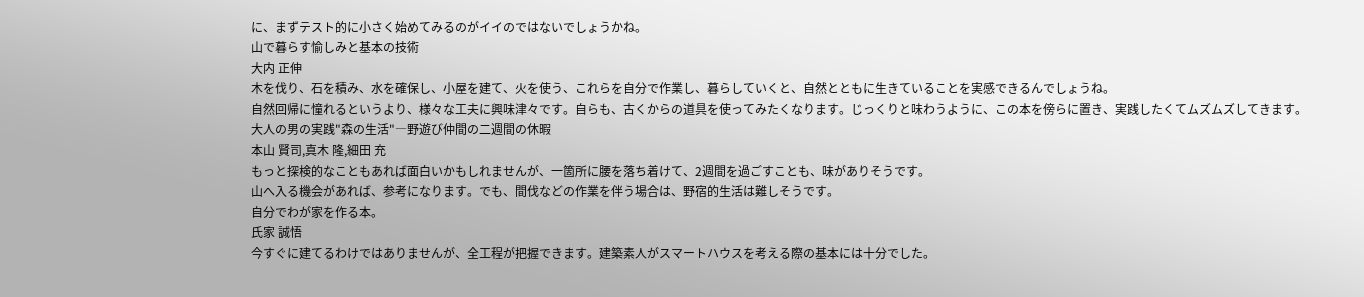に、まずテスト的に小さく始めてみるのがイイのではないでしょうかね。
山で暮らす愉しみと基本の技術
大内 正伸
木を伐り、石を積み、水を確保し、小屋を建て、火を使う、これらを自分で作業し、暮らしていくと、自然とともに生きていることを実感できるんでしょうね。
自然回帰に憧れるというより、様々な工夫に興味津々です。自らも、古くからの道具を使ってみたくなります。じっくりと味わうように、この本を傍らに置き、実践したくてムズムズしてきます。
大人の男の実践"森の生活"―野遊び仲間の二週間の休暇
本山 賢司,真木 隆,細田 充
もっと探検的なこともあれば面白いかもしれませんが、一箇所に腰を落ち着けて、2週間を過ごすことも、味がありそうです。
山へ入る機会があれば、参考になります。でも、間伐などの作業を伴う場合は、野宿的生活は難しそうです。
自分でわが家を作る本。
氏家 誠悟
今すぐに建てるわけではありませんが、全工程が把握できます。建築素人がスマートハウスを考える際の基本には十分でした。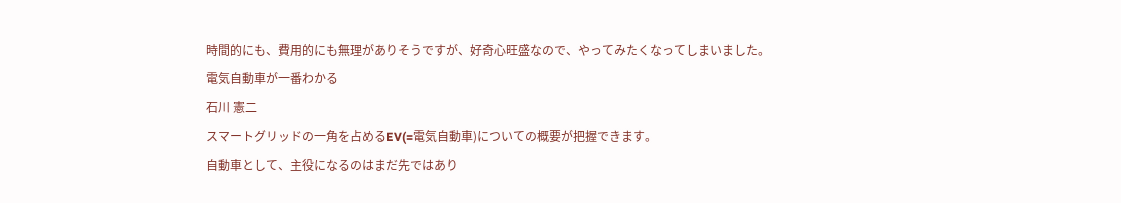時間的にも、費用的にも無理がありそうですが、好奇心旺盛なので、やってみたくなってしまいました。
電気自動車が一番わかる
石川 憲二
スマートグリッドの一角を占めるEV(=電気自動車)についての概要が把握できます。
自動車として、主役になるのはまだ先ではあり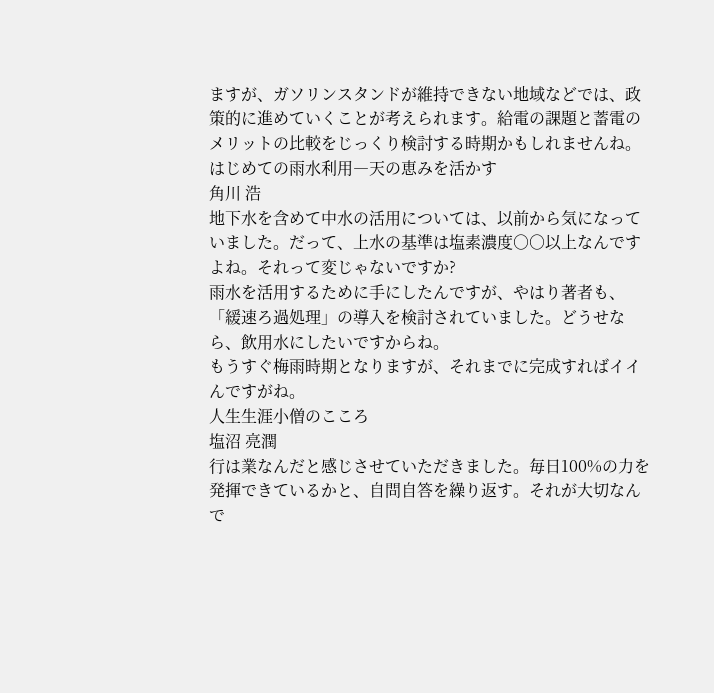ますが、ガソリンスタンドが維持できない地域などでは、政策的に進めていくことが考えられます。給電の課題と蓄電のメリットの比較をじっくり検討する時期かもしれませんね。
はじめての雨水利用―天の恵みを活かす
角川 浩
地下水を含めて中水の活用については、以前から気になっていました。だって、上水の基準は塩素濃度○○以上なんですよね。それって変じゃないですか?
雨水を活用するために手にしたんですが、やはり著者も、「緩速ろ過処理」の導入を検討されていました。どうせなら、飲用水にしたいですからね。
もうすぐ梅雨時期となりますが、それまでに完成すればイイんですがね。
人生生涯小僧のこころ
塩沼 亮潤
行は業なんだと感じさせていただきました。毎日100%の力を発揮できているかと、自問自答を繰り返す。それが大切なんで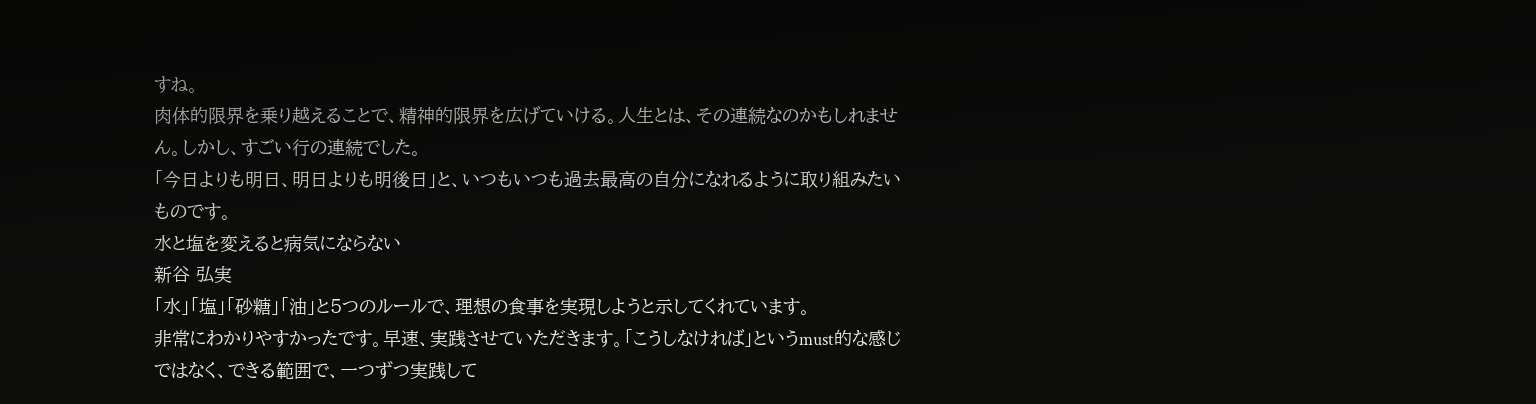すね。
肉体的限界を乗り越えることで、精神的限界を広げていける。人生とは、その連続なのかもしれません。しかし、すごい行の連続でした。
「今日よりも明日、明日よりも明後日」と、いつもいつも過去最高の自分になれるように取り組みたいものです。
水と塩を変えると病気にならない
新谷 弘実
「水」「塩」「砂糖」「油」と5つのルールで、理想の食事を実現しようと示してくれています。
非常にわかりやすかったです。早速、実践させていただきます。「こうしなければ」というmust的な感じではなく、できる範囲で、一つずつ実践して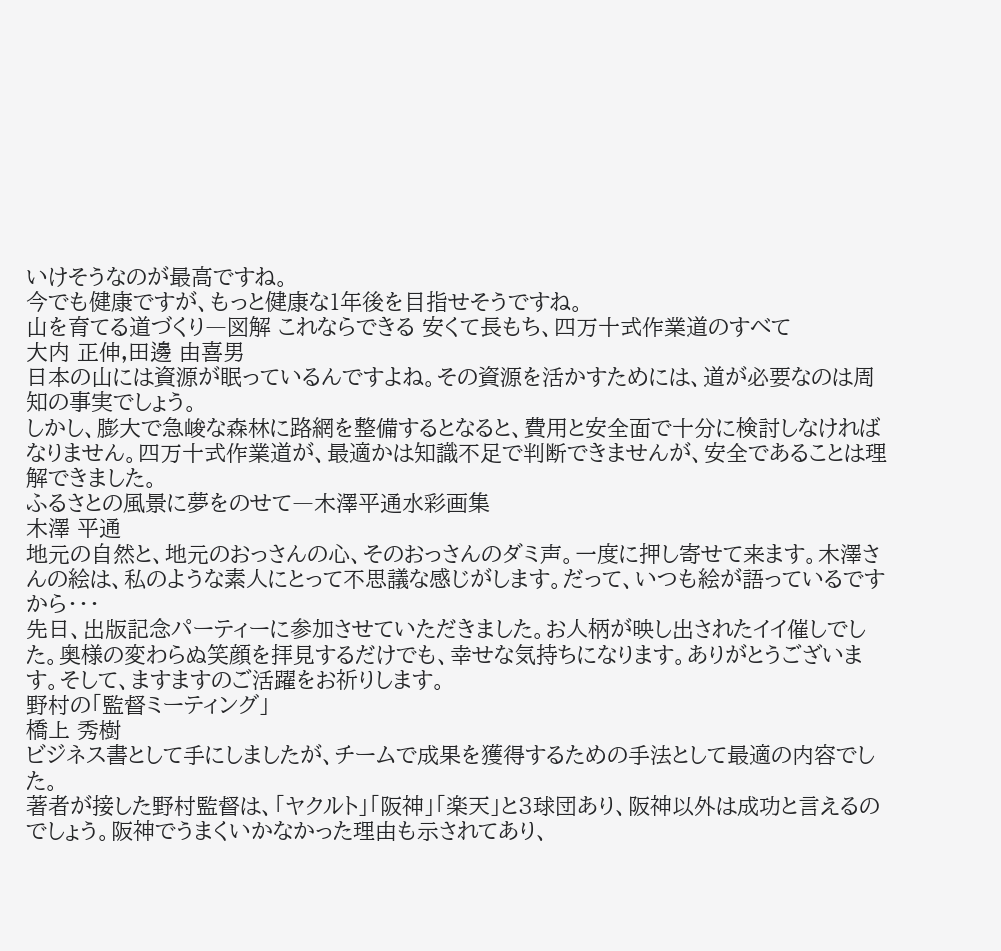いけそうなのが最高ですね。
今でも健康ですが、もっと健康な1年後を目指せそうですね。
山を育てる道づくり―図解 これならできる 安くて長もち、四万十式作業道のすべて
大内 正伸,田邊 由喜男
日本の山には資源が眠っているんですよね。その資源を活かすためには、道が必要なのは周知の事実でしょう。
しかし、膨大で急峻な森林に路網を整備するとなると、費用と安全面で十分に検討しなければなりません。四万十式作業道が、最適かは知識不足で判断できませんが、安全であることは理解できました。
ふるさとの風景に夢をのせて―木澤平通水彩画集
木澤 平通
地元の自然と、地元のおっさんの心、そのおっさんのダミ声。一度に押し寄せて来ます。木澤さんの絵は、私のような素人にとって不思議な感じがします。だって、いつも絵が語っているですから・・・
先日、出版記念パーティーに参加させていただきました。お人柄が映し出されたイイ催しでした。奥様の変わらぬ笑顔を拝見するだけでも、幸せな気持ちになります。ありがとうございます。そして、ますますのご活躍をお祈りします。
野村の「監督ミーティング」
橋上 秀樹
ビジネス書として手にしましたが、チームで成果を獲得するための手法として最適の内容でした。
著者が接した野村監督は、「ヤクルト」「阪神」「楽天」と3球団あり、阪神以外は成功と言えるのでしょう。阪神でうまくいかなかった理由も示されてあり、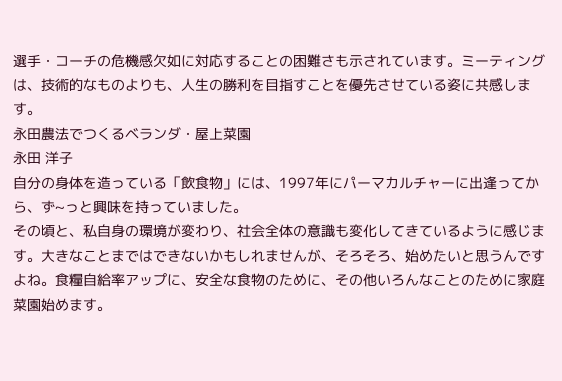選手・コーチの危機感欠如に対応することの困難さも示されています。ミーティングは、技術的なものよりも、人生の勝利を目指すことを優先させている姿に共感します。
永田農法でつくるベランダ・屋上菜園
永田 洋子
自分の身体を造っている「飲食物」には、1997年にパーマカルチャーに出逢ってから、ず~っと興味を持っていました。
その頃と、私自身の環境が変わり、社会全体の意識も変化してきているように感じます。大きなことまではできないかもしれませんが、そろそろ、始めたいと思うんですよね。食糧自給率アップに、安全な食物のために、その他いろんなことのために家庭菜園始めます。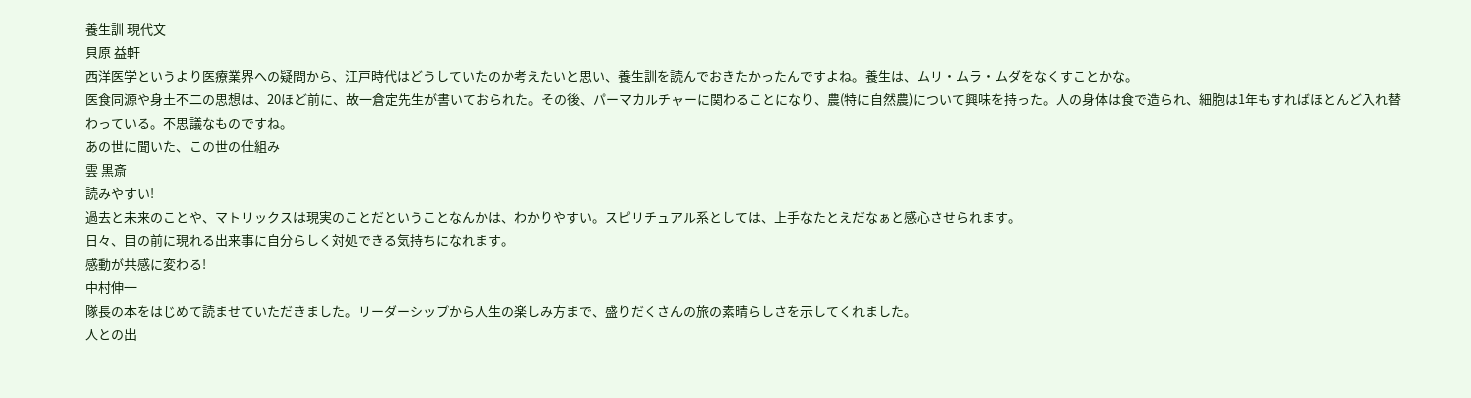養生訓 現代文
貝原 益軒
西洋医学というより医療業界への疑問から、江戸時代はどうしていたのか考えたいと思い、養生訓を読んでおきたかったんですよね。養生は、ムリ・ムラ・ムダをなくすことかな。
医食同源や身土不二の思想は、20ほど前に、故一倉定先生が書いておられた。その後、パーマカルチャーに関わることになり、農(特に自然農)について興味を持った。人の身体は食で造られ、細胞は1年もすればほとんど入れ替わっている。不思議なものですね。
あの世に聞いた、この世の仕組み
雲 黒斎
読みやすい!
過去と未来のことや、マトリックスは現実のことだということなんかは、わかりやすい。スピリチュアル系としては、上手なたとえだなぁと感心させられます。
日々、目の前に現れる出来事に自分らしく対処できる気持ちになれます。
感動が共感に変わる!
中村伸一
隊長の本をはじめて読ませていただきました。リーダーシップから人生の楽しみ方まで、盛りだくさんの旅の素晴らしさを示してくれました。
人との出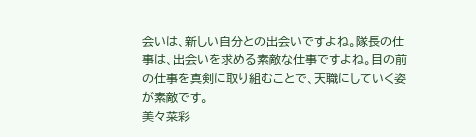会いは、新しい自分との出会いですよね。隊長の仕事は、出会いを求める素敵な仕事ですよね。目の前の仕事を真剣に取り組むことで、天職にしていく姿が素敵です。
美々菜彩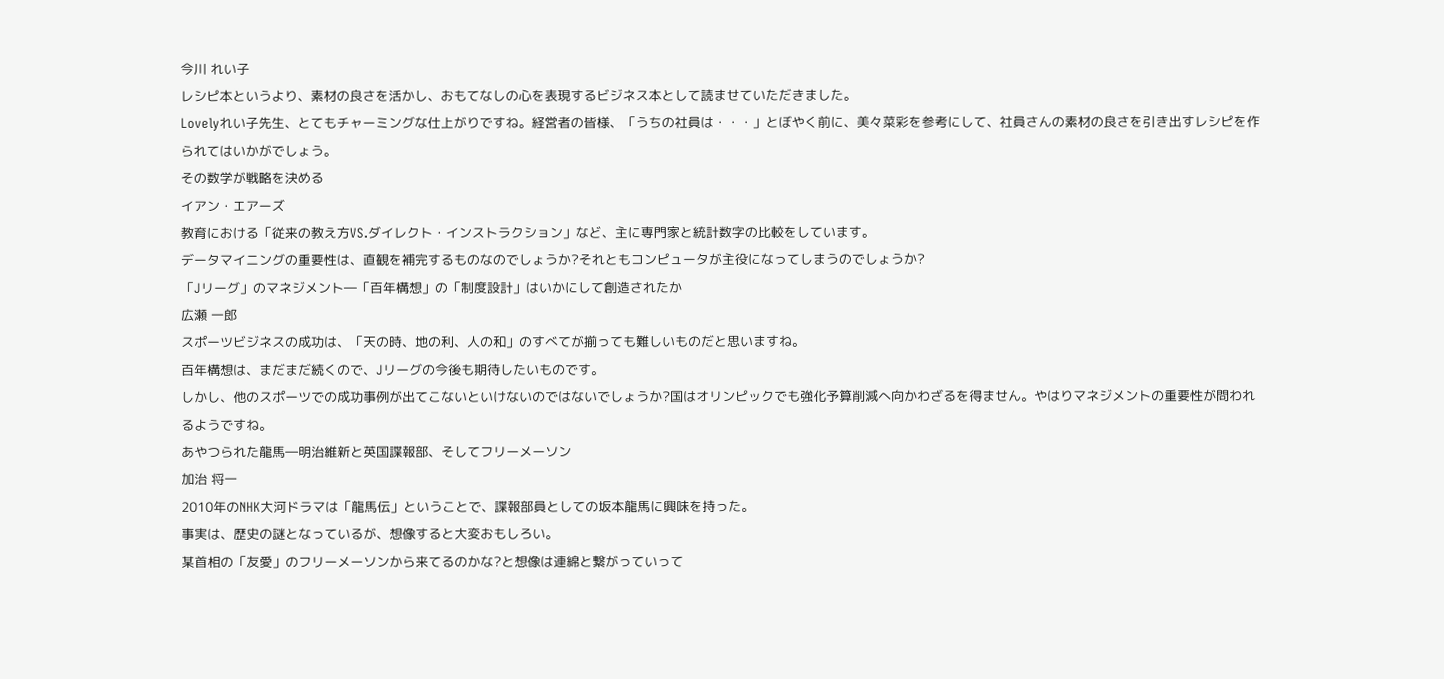今川 れい子
レシピ本というより、素材の良さを活かし、おもてなしの心を表現するビジネス本として読ませていただきました。
Lovelyれい子先生、とてもチャーミングな仕上がりですね。経営者の皆様、「うちの社員は・・・」とぼやく前に、美々菜彩を参考にして、社員さんの素材の良さを引き出すレシピを作られてはいかがでしょう。
その数学が戦略を決める
イアン・エアーズ
教育における「従来の教え方VS.ダイレクト・インストラクション」など、主に専門家と統計数字の比較をしています。
データマイニングの重要性は、直観を補完するものなのでしょうか?それともコンピュータが主役になってしまうのでしょうか?
「Jリーグ」のマネジメント―「百年構想」の「制度設計」はいかにして創造されたか
広瀬 一郎
スポーツビジネスの成功は、「天の時、地の利、人の和」のすべてが揃っても難しいものだと思いますね。
百年構想は、まだまだ続くので、Jリーグの今後も期待したいものです。
しかし、他のスポーツでの成功事例が出てこないといけないのではないでしょうか?国はオリンピックでも強化予算削減へ向かわざるを得ません。やはりマネジメントの重要性が問われるようですね。
あやつられた龍馬―明治維新と英国諜報部、そしてフリーメーソン
加治 将一
2010年のNHK大河ドラマは「龍馬伝」ということで、諜報部員としての坂本龍馬に興味を持った。
事実は、歴史の謎となっているが、想像すると大変おもしろい。
某首相の「友愛」のフリーメーソンから来てるのかな?と想像は連綿と繋がっていって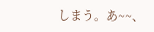しまう。あ~~、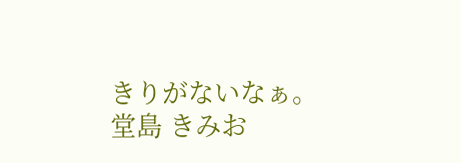きりがないなぁ。
堂島 きみお